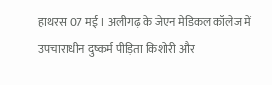हाथरस 07 मई । अलीगढ़ के जेएन मेडिकल कॉलेज में उपचाराधीन दुष्कर्म पीड़िता किशोरी और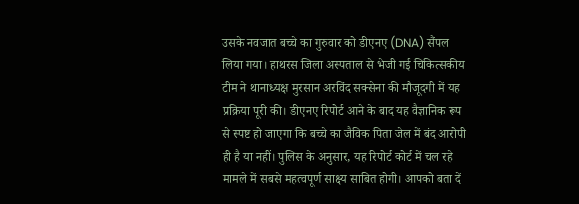उसके नवजात बच्चे का गुरुवार को डीएनए (DNA) सैंपल लिया गया। हाथरस जिला अस्पताल से भेजी गई चिकित्सकीय टीम ने थानाध्यक्ष मुरसान अरविंद सक्सेना की मौजूदगी में यह प्रक्रिया पूरी की। डीएनए रिपोर्ट आने के बाद यह वैज्ञानिक रूप से स्पष्ट हो जाएगा कि बच्चे का जैविक पिता जेल में बंद आरोपी ही है या नहीं। पुलिस के अनुसार, यह रिपोर्ट कोर्ट में चल रहे मामले में सबसे महत्वपूर्ण साक्ष्य साबित होगी। आपको बता दें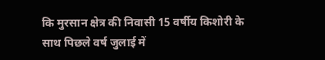कि मुरसान क्षेत्र की निवासी 15 वर्षीय किशोरी के साथ पिछले वर्ष जुलाई में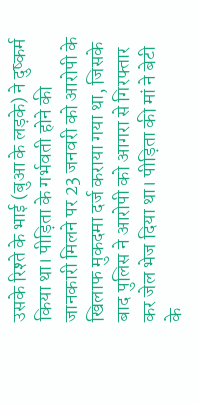उसके रिश्ते के भाई (बुआ के लड़के) ने दुष्कर्म किया था। पीड़िता के गर्भवती होने की जानकारी मिलने पर 23 जनवरी को आरोपी के खिलाफ मुकदमा दर्ज कराया गया था, जिसके बाद पुलिस ने आरोपी को आगरा से गिरफ्तार कर जेल भेज दिया था। पीड़िता की मां ने बेटी के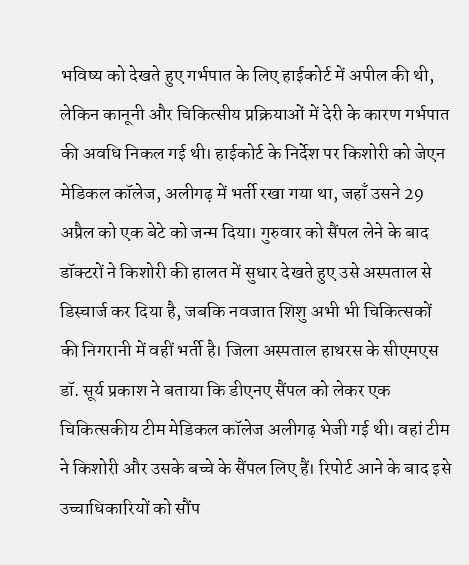भविष्य को देखते हुए गर्भपात के लिए हाईकोर्ट में अपील की थी, लेकिन कानूनी और चिकित्सीय प्रक्रियाओं में देरी के कारण गर्भपात की अवधि निकल गई थी। हाईकोर्ट के निर्देश पर किशोरी को जेएन मेडिकल कॉलेज, अलीगढ़ में भर्ती रखा गया था, जहाँ उसने 29 अप्रैल को एक बेटे को जन्म दिया। गुरुवार को सैंपल लेने के बाद डॉक्टरों ने किशोरी की हालत में सुधार देखते हुए उसे अस्पताल से डिस्चार्ज कर दिया है, जबकि नवजात शिशु अभी भी चिकित्सकों की निगरानी में वहीं भर्ती है। जिला अस्पताल हाथरस के सीएमएस डॉ. सूर्य प्रकाश ने बताया कि डीएनए सैंपल को लेकर एक चिकित्सकीय टीम मेडिकल कॉलेज अलीगढ़ भेजी गई थी। वहां टीम ने किशोरी और उसके बच्चे के सैंपल लिए हैं। रिपोर्ट आने के बाद इसे उच्चाधिकारियों को सौंप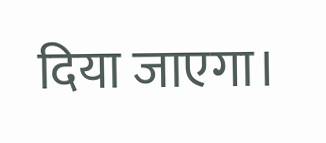दिया जाएगा।